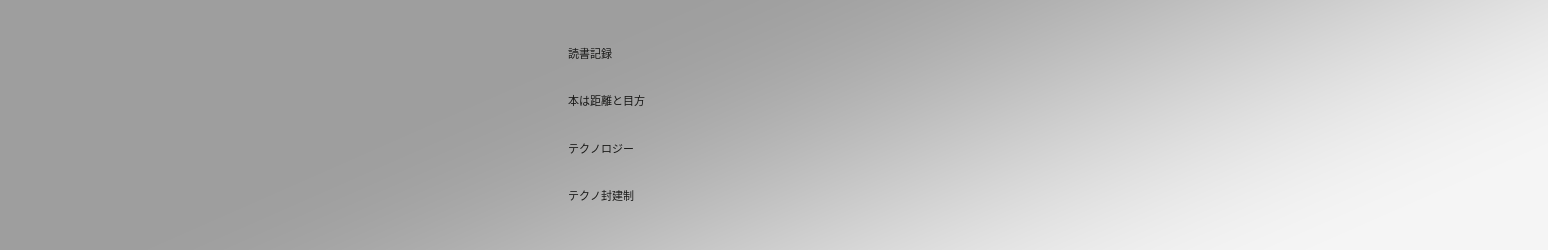読書記録

本は距離と目方

テクノロジー

テクノ封建制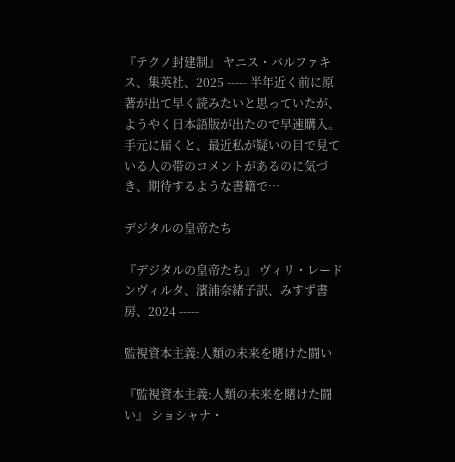『テクノ封建制』 ヤニス・バルファキス、集英社、2025 ----- 半年近く前に原著が出て早く読みたいと思っていたが、ようやく日本語版が出たので早速購入。手元に届くと、最近私が疑いの目で見ている人の帯のコメントがあるのに気づき、期待するような書籍で…

デジタルの皇帝たち

『デジタルの皇帝たち』 ヴィリ・レードンヴィルタ、濱浦奈緒子訳、みすず書房、2024 -----

監視資本主義:人類の未来を賭けた闘い

『監視資本主義:人類の未来を賭けた闘い』 ショシャナ・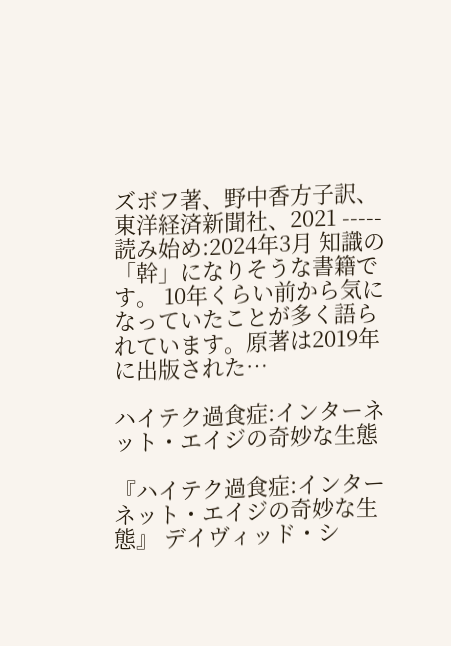ズボフ著、野中香方子訳、東洋経済新聞社、2021 ----- 読み始め:2024年3月 知識の「幹」になりそうな書籍です。 10年くらい前から気になっていたことが多く語られています。原著は2019年に出版された…

ハイテク過食症:インターネット・エイジの奇妙な生態

『ハイテク過食症:インターネット・エイジの奇妙な生態』 デイヴィッド・シ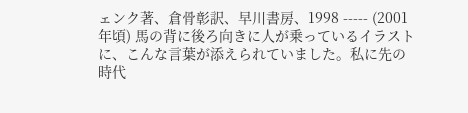ェンク著、倉骨彰訳、早川書房、1998 ----- (2001年頃) 馬の背に後ろ向きに人が乗っているイラストに、こんな言葉が添えられていました。私に先の時代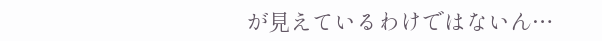が見えているわけではないん…